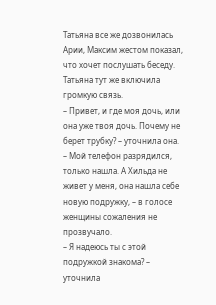Татьяна все же дозвонилась Арии, Максим жестом показал, что хочет послушать беседу. Татьяна тут же включила громкую связь.
– Привет, и где моя дочь, или она уже твоя дочь. Почему не берет трубку? – уточнила она.
– Мой телефон разрядился, только нашла. А Хильда не живет у меня, она нашла себе новую подружку, – в голосе женщины сожаления не прозвучало.
– Я надеюсь ты с этой подружкой знакома? – уточнила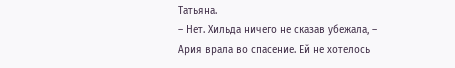Татьяна.
– Нет. Хильда ничего не сказав убежала, – Ария врала во спасение. Ей не хотелось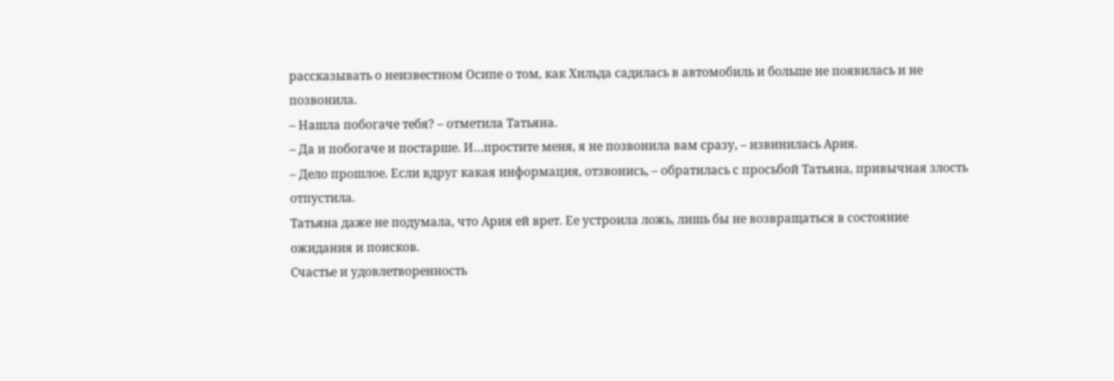рассказывать о неизвестном Осипе о том, как Хильда садилась в автомобиль и больше не появилась и не позвонила.
– Нашла побогаче тебя? – отметила Татьяна.
– Да и побогаче и постарше. И…простите меня, я не позвонила вам сразу, – извинилась Ария.
– Дело прошлое. Если вдруг какая информация, отзвонись, – обратилась с просьбой Татьяна, привычная злость отпустила.
Татьяна даже не подумала, что Ария ей врет. Ее устроила ложь, лишь бы не возвращаться в состояние ожидания и поисков.
Счастье и удовлетворенность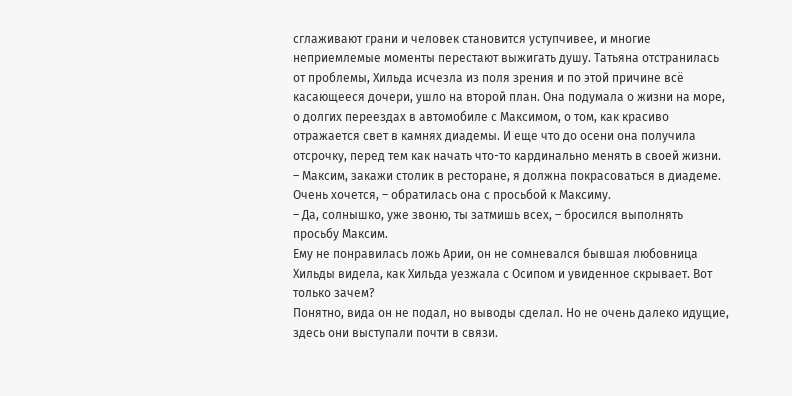сглаживают грани и человек становится уступчивее, и многие неприемлемые моменты перестают выжигать душу. Татьяна отстранилась от проблемы, Хильда исчезла из поля зрения и по этой причине всё касающееся дочери, ушло на второй план. Она подумала о жизни на море, о долгих переездах в автомобиле с Максимом, о том, как красиво отражается свет в камнях диадемы. И еще что до осени она получила отсрочку, перед тем как начать что-то кардинально менять в своей жизни.
– Максим, закажи столик в ресторане, я должна покрасоваться в диадеме. Очень хочется, – обратилась она с просьбой к Максиму.
– Да, солнышко, уже звоню, ты затмишь всех, – бросился выполнять просьбу Максим.
Ему не понравилась ложь Арии, он не сомневался бывшая любовница Хильды видела, как Хильда уезжала с Осипом и увиденное скрывает. Вот только зачем?
Понятно, вида он не подал, но выводы сделал. Но не очень далеко идущие, здесь они выступали почти в связи.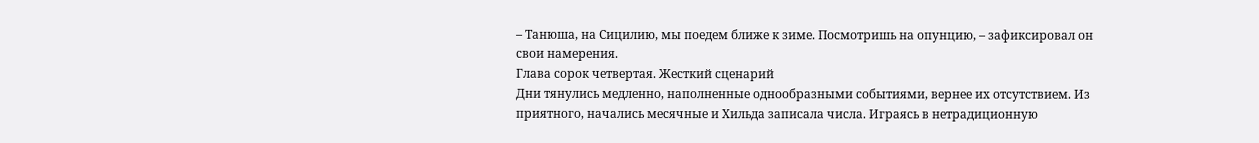– Танюша, на Сицилию, мы поедем ближе к зиме. Посмотришь на опунцию, – зафиксировал он свои намерения.
Глава сорок четвертая. Жесткий сценарий
Дни тянулись медленно, наполненные однообразными событиями, вернее их отсутствием. Из приятного, начались месячные и Хильда записала числа. Играясь в нетрадиционную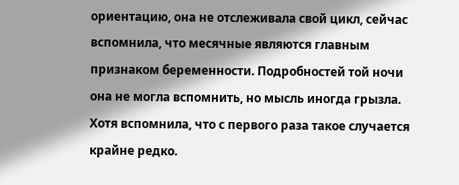ориентацию, она не отслеживала свой цикл, сейчас вспомнила, что месячные являются главным признаком беременности. Подробностей той ночи она не могла вспомнить, но мысль иногда грызла. Хотя вспомнила, что с первого раза такое случается крайне редко.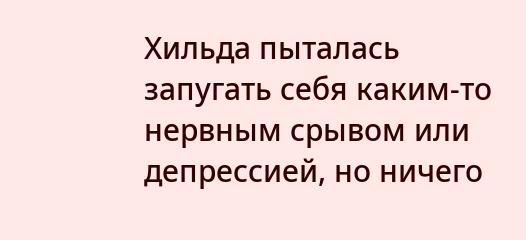Хильда пыталась запугать себя каким-то нервным срывом или депрессией, но ничего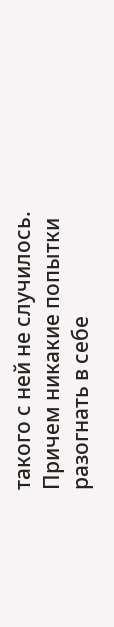такого с ней не случилось. Причем никакие попытки разогнать в себе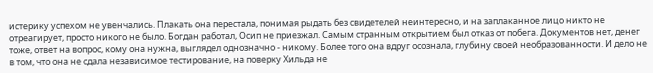истерику успехом не увенчались. Плакать она перестала, понимая рыдать без свидетелей неинтересно, и на заплаканное лицо никто не отреагирует, просто никого не было. Богдан работал, Осип не приезжал. Самым странным открытием был отказ от побега. Документов нет, денег тоже, ответ на вопрос, кому она нужна, выглядел однозначно - никому. Более того она вдруг осознала, глубину своей необразованности. И дело не в том, что она не сдала независимое тестирование, на поверку Хильда не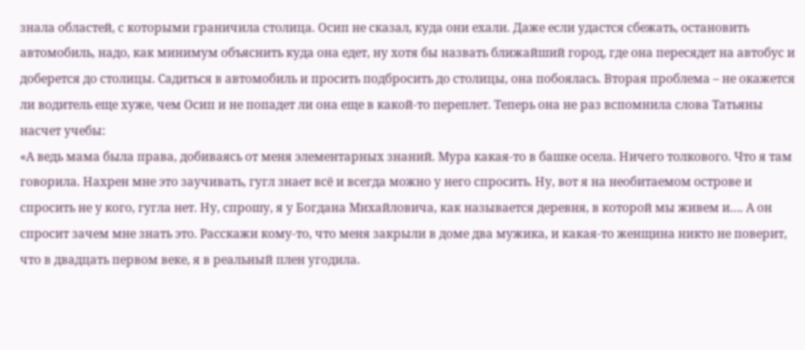знала областей, с которыми граничила столица. Осип не сказал, куда они ехали. Даже если удастся сбежать, остановить автомобиль, надо, как минимум объяснить куда она едет, ну хотя бы назвать ближайший город, где она пересядет на автобус и доберется до столицы. Садиться в автомобиль и просить подбросить до столицы, она побоялась. Вторая проблема – не окажется ли водитель еще хуже, чем Осип и не попадет ли она еще в какой-то переплет. Теперь она не раз вспомнила слова Татьяны насчет учебы:
«А ведь мама была права, добиваясь от меня элементарных знаний. Мура какая-то в башке осела. Ничего толкового. Что я там говорила. Нахрен мне это заучивать, гугл знает всё и всегда можно у него спросить. Ну, вот я на необитаемом острове и спросить не у кого, гугла нет. Ну, спрошу, я у Богдана Михайловича, как называется деревня, в которой мы живем и…. А он спросит зачем мне знать это. Расскажи кому-то, что меня закрыли в доме два мужика, и какая-то женщина никто не поверит, что в двадцать первом веке, я в реальный плен угодила.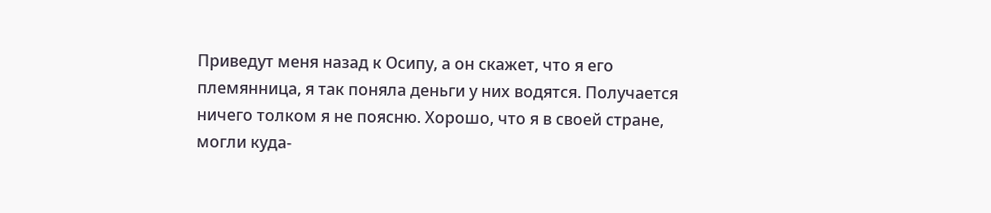Приведут меня назад к Осипу, а он скажет, что я его племянница, я так поняла деньги у них водятся. Получается ничего толком я не поясню. Хорошо, что я в своей стране, могли куда-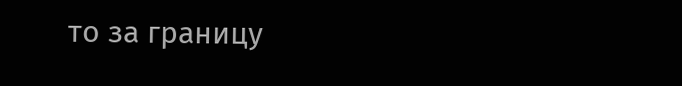то за границу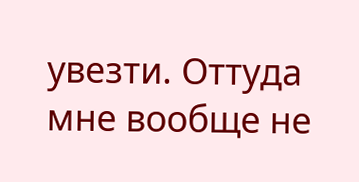увезти. Оттуда мне вообще не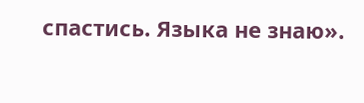спастись. Языка не знаю».